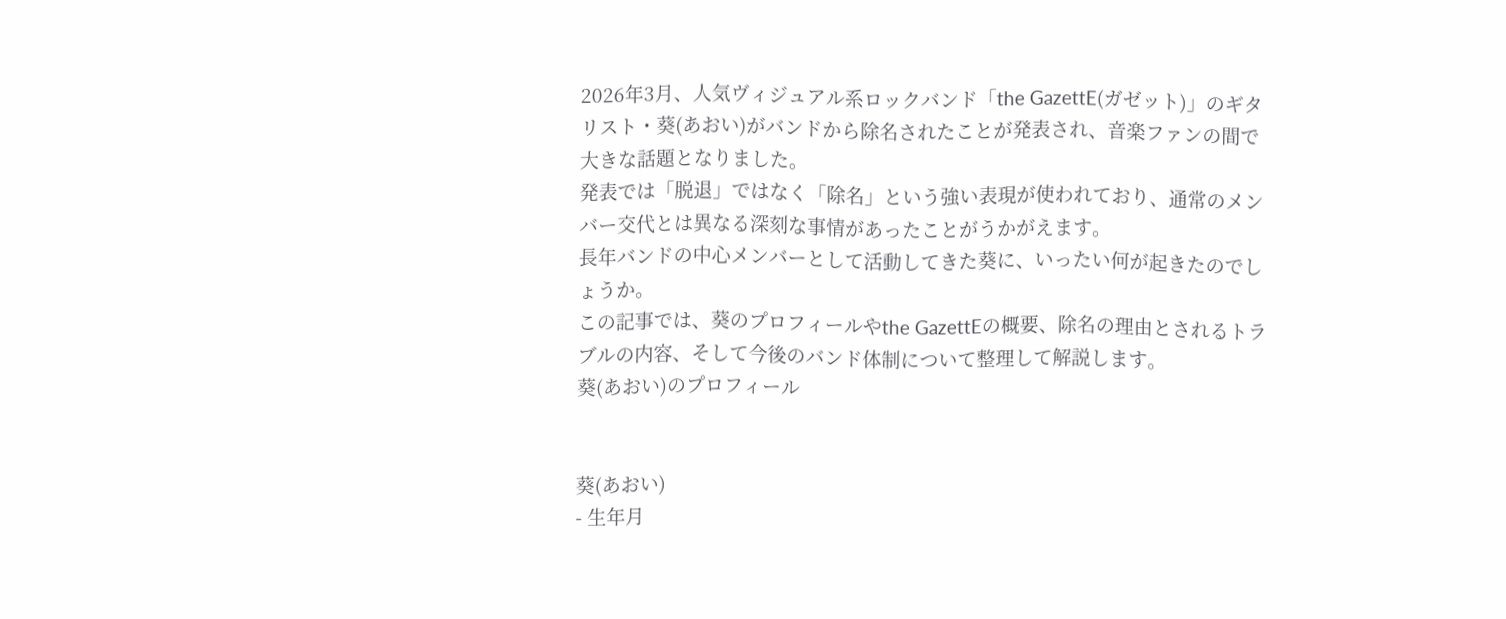2026年3月、人気ヴィジュアル系ロックバンド「the GazettE(ガゼット)」のギタリスト・葵(あおい)がバンドから除名されたことが発表され、音楽ファンの間で大きな話題となりました。
発表では「脱退」ではなく「除名」という強い表現が使われており、通常のメンバー交代とは異なる深刻な事情があったことがうかがえます。
長年バンドの中心メンバーとして活動してきた葵に、いったい何が起きたのでしょうか。
この記事では、葵のプロフィールやthe GazettEの概要、除名の理由とされるトラブルの内容、そして今後のバンド体制について整理して解説します。
葵(あおい)のプロフィール


葵(あおい)
- 生年月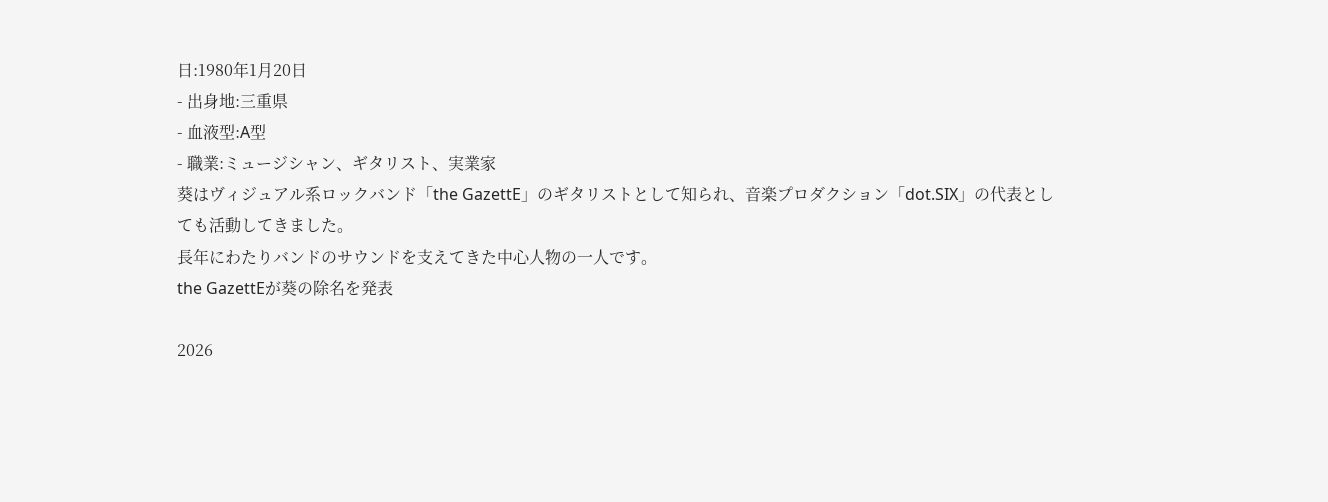日:1980年1月20日
- 出身地:三重県
- 血液型:A型
- 職業:ミュージシャン、ギタリスト、実業家
葵はヴィジュアル系ロックバンド「the GazettE」のギタリストとして知られ、音楽プロダクション「dot.SIX」の代表としても活動してきました。
長年にわたりバンドのサウンドを支えてきた中心人物の一人です。
the GazettEが葵の除名を発表

2026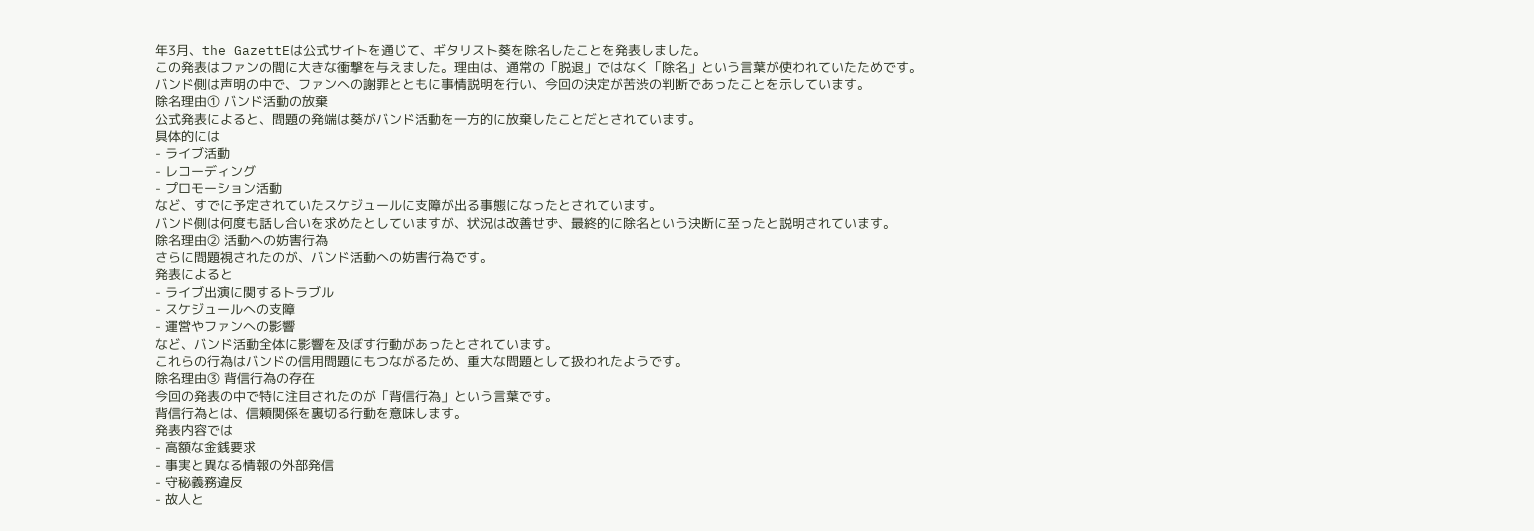年3月、the GazettEは公式サイトを通じて、ギタリスト葵を除名したことを発表しました。
この発表はファンの間に大きな衝撃を与えました。理由は、通常の「脱退」ではなく「除名」という言葉が使われていたためです。
バンド側は声明の中で、ファンへの謝罪とともに事情説明を行い、今回の決定が苦渋の判断であったことを示しています。
除名理由① バンド活動の放棄
公式発表によると、問題の発端は葵がバンド活動を一方的に放棄したことだとされています。
具体的には
- ライブ活動
- レコーディング
- プロモーション活動
など、すでに予定されていたスケジュールに支障が出る事態になったとされています。
バンド側は何度も話し合いを求めたとしていますが、状況は改善せず、最終的に除名という決断に至ったと説明されています。
除名理由② 活動への妨害行為
さらに問題視されたのが、バンド活動への妨害行為です。
発表によると
- ライブ出演に関するトラブル
- スケジュールへの支障
- 運営やファンへの影響
など、バンド活動全体に影響を及ぼす行動があったとされています。
これらの行為はバンドの信用問題にもつながるため、重大な問題として扱われたようです。
除名理由③ 背信行為の存在
今回の発表の中で特に注目されたのが「背信行為」という言葉です。
背信行為とは、信頼関係を裏切る行動を意味します。
発表内容では
- 高額な金銭要求
- 事実と異なる情報の外部発信
- 守秘義務違反
- 故人と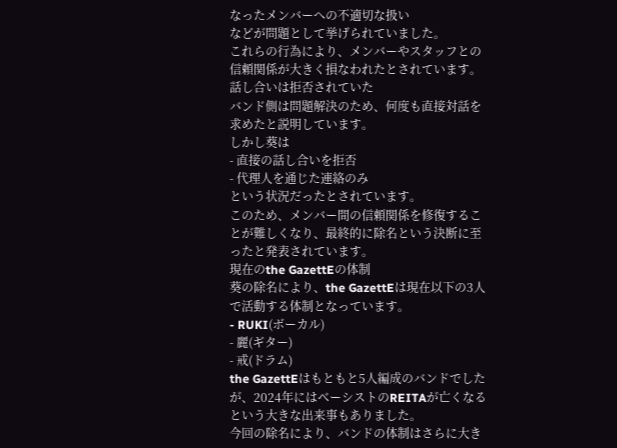なったメンバーへの不適切な扱い
などが問題として挙げられていました。
これらの行為により、メンバーやスタッフとの信頼関係が大きく損なわれたとされています。
話し合いは拒否されていた
バンド側は問題解決のため、何度も直接対話を求めたと説明しています。
しかし葵は
- 直接の話し合いを拒否
- 代理人を通じた連絡のみ
という状況だったとされています。
このため、メンバー間の信頼関係を修復することが難しくなり、最終的に除名という決断に至ったと発表されています。
現在のthe GazettEの体制
葵の除名により、the GazettEは現在以下の3人で活動する体制となっています。
- RUKI(ボーカル)
- 麗(ギター)
- 戒(ドラム)
the GazettEはもともと5人編成のバンドでしたが、2024年にはベーシストのREITAが亡くなるという大きな出来事もありました。
今回の除名により、バンドの体制はさらに大き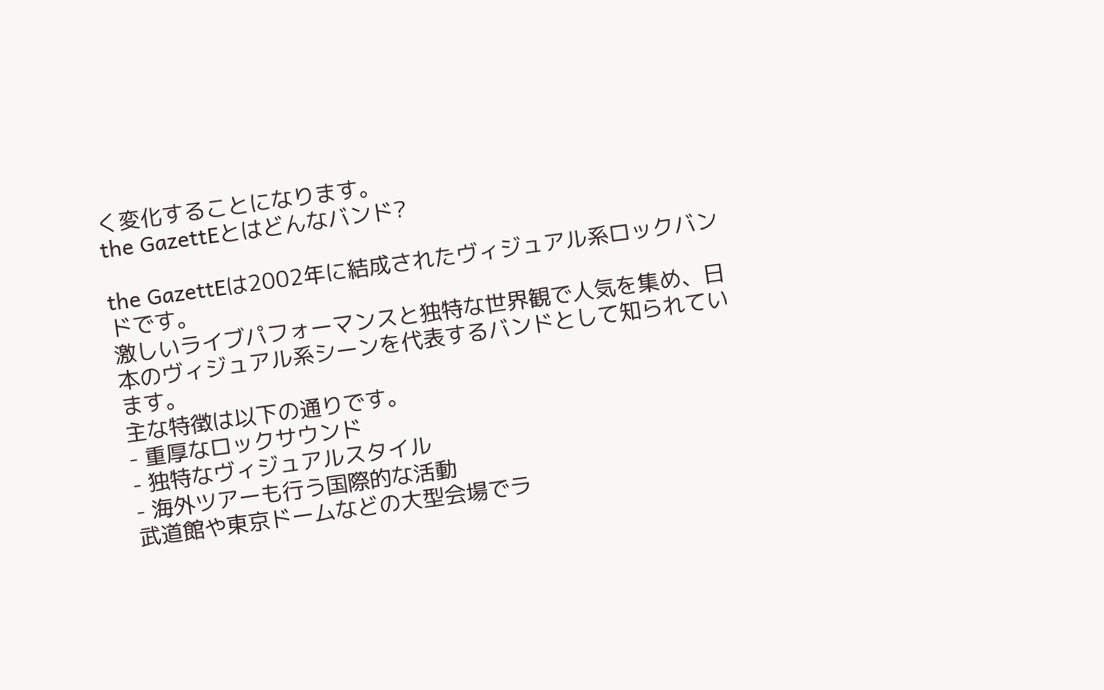く変化することになります。
the GazettEとはどんなバンド?

the GazettEは2002年に結成されたヴィジュアル系ロックバンドです。
激しいライブパフォーマンスと独特な世界観で人気を集め、日本のヴィジュアル系シーンを代表するバンドとして知られています。
主な特徴は以下の通りです。
- 重厚なロックサウンド
- 独特なヴィジュアルスタイル
- 海外ツアーも行う国際的な活動
武道館や東京ドームなどの大型会場でラ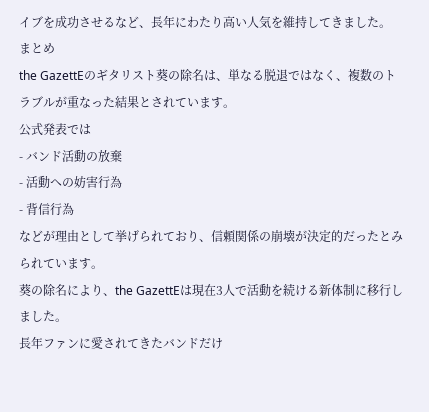イブを成功させるなど、長年にわたり高い人気を維持してきました。
まとめ
the GazettEのギタリスト葵の除名は、単なる脱退ではなく、複数のトラブルが重なった結果とされています。
公式発表では
- バンド活動の放棄
- 活動への妨害行為
- 背信行為
などが理由として挙げられており、信頼関係の崩壊が決定的だったとみられています。
葵の除名により、the GazettEは現在3人で活動を続ける新体制に移行しました。
長年ファンに愛されてきたバンドだけ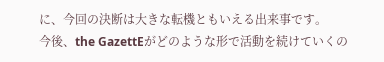に、今回の決断は大きな転機ともいえる出来事です。
今後、the GazettEがどのような形で活動を続けていくの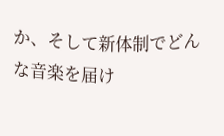か、そして新体制でどんな音楽を届け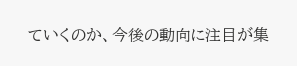ていくのか、今後の動向に注目が集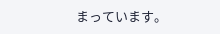まっています。